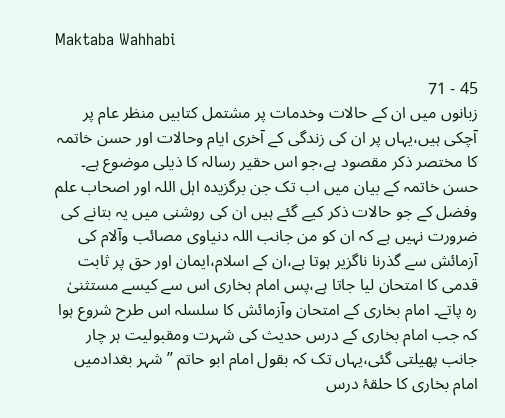Maktaba Wahhabi

45 - 71
زبانوں میں ان کے حالات وخدمات پر مشتمل کتابیں منظر عام پر آچکی ہیں،یہاں پر ان کی زندگی کے آخری ایام وحالات اور حسن خاتمہ کا مختصر ذکر مقصود ہے،جو اس حقیر رسالہ کا ذیلی موضوع ہے۔ حسن خاتمہ کے بیان میں اب تک جن برگزیدہ اہل اللہ اور اصحاب علم وفضل کے جو حالات ذکر کیے گئے ہیں ان کی روشنی میں یہ بتانے کی ضرورت نہیں ہے کہ ان کو من جانب اللہ دنیاوی مصائب وآلام کی آزمائش سے گذرنا ناگزیر ہوتا ہے،ان کے اسلام،ایمان اور حق پر ثابت قدمی کا امتحان لیا جاتا ہے،پس امام بخاری اس سے کیسے مستثنیٰ رہ پاتے۔ امام بخاری کے امتحان وآزمائش کا سلسلہ اس طرح شروع ہوا کہ جب امام بخاری کے درس حدیث کی شہرت ومقبولیت ہر چار جانب پھیلتی گئی،یہاں تک کہ بقول امام ابو حاتم ’’شہر بغدادمیں امام بخاری کا حلقۂ درس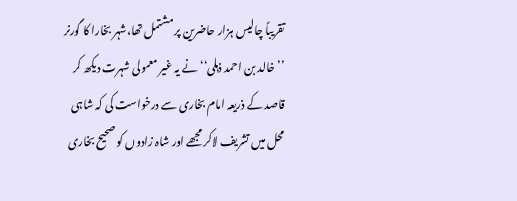تقریباً چالیس ہزار حاضرین پر مشتمل تھا،شہر بخارا کا گورنر ’’خالد بن احمد ذہلی‘‘ نے یہ غیر معمولی شہرت دیکھ کر قاصد کے ذریعہ امام بخاری سے درخواست کی کہ شاہی محل میں تشریف لاکر مجھے اور شاہ زادوں کو صحیح بخاری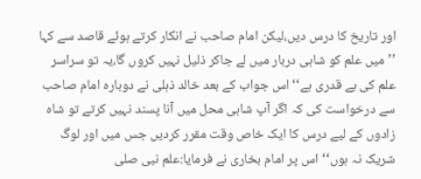اور تاریخ کا درس دیں،لیکن امام صاحب نے انکار کرتے ہوئے قاصد سے کہا ’’میں علم کو شاہی دربار میں لے جاکر ذلیل نہیں کروں گا،یہ تو سراسر علم کی بے قدری ہے‘‘اس جواب کے بعد خالد ذہلی نے دوبارہ امام صاحب سے درخواست کی کہ اگر آپ شاہی محل میں آنا پسند نہیں کرتے تو شاہ زادوں کے لیے درس کا ایک خاص وقت مقرر کردیں جس میں اور لوگ شریک نہ ہوں‘‘ اس پر امام بخاری نے فرمایا:علم نبی صلی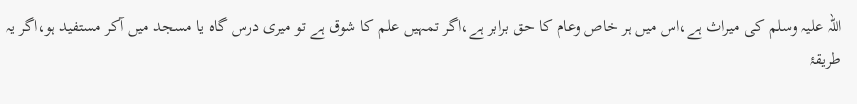اللہ علیہ وسلم کی میراث ہے،اس میں ہر خاص وعام کا حق برابر ہے،اگر تمہیں علم کا شوق ہے تو میری درس گاہ یا مسجد میں آکر مستفید ہو،اگر یہ طریقۂ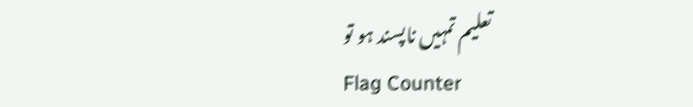تعلیم تمہیں ناپسند ہو تو
Flag Counter